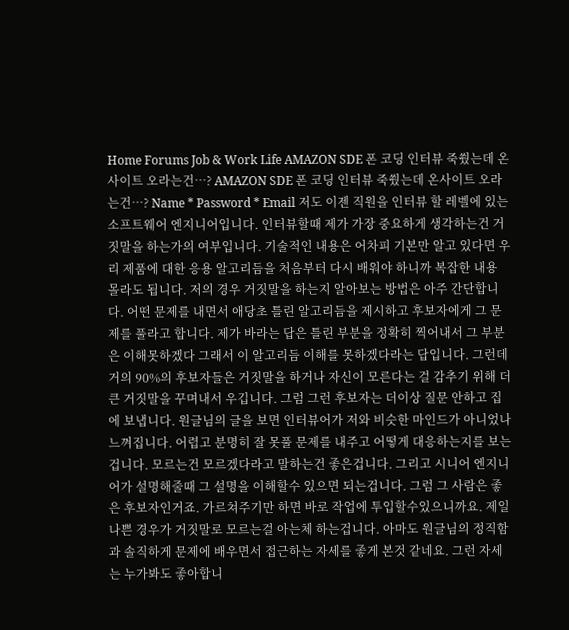Home Forums Job & Work Life AMAZON SDE 폰 코딩 인터뷰 죽쒔는데 온사이트 오라는건…? AMAZON SDE 폰 코딩 인터뷰 죽쒔는데 온사이트 오라는건…? Name * Password * Email 저도 이젠 직원을 인터뷰 할 레벨에 있는 소프트웨어 엔지니어입니다. 인터뷰할때 제가 가장 중요하게 생각하는건 거짓말을 하는가의 여부입니다. 기술적인 내용은 어차피 기본만 알고 있다면 우리 제품에 대한 응용 알고리듬을 처음부터 다시 배워야 하니까 복잡한 내용 몰라도 됩니다. 저의 경우 거짓말을 하는지 알아보는 방법은 아주 간단합니다. 어떤 문제를 내면서 애당초 틀린 알고리듬을 제시하고 후보자에게 그 문제를 풀라고 합니다. 제가 바라는 답은 틀린 부분을 정확히 찍어내서 그 부분은 이해못하겠다 그래서 이 알고리듬 이해를 못하겠다라는 답입니다. 그런데 거의 90%의 후보자들은 거짓말을 하거나 자신이 모른다는 걸 감추기 위해 더 큰 거짓말을 꾸며내서 우깁니다. 그럼 그런 후보자는 더이상 질문 안하고 집에 보냅니다. 원글님의 글을 보면 인터뷰어가 저와 비슷한 마인드가 아니었나 느껴집니다. 어렵고 분명히 잘 못풀 문제를 내주고 어떻게 대응하는지를 보는겁니다. 모르는건 모르겠다라고 말하는건 좋은겁니다. 그리고 시니어 엔지니어가 설명해줄때 그 설명을 이해할수 있으면 되는겁니다. 그럼 그 사람은 좋은 후보자인거죠. 가르쳐주기만 하면 바로 작업에 투입할수있으니까요. 제일 나쁜 경우가 거짓말로 모르는걸 아는체 하는겁니다. 아마도 원글님의 정직함과 솔직하게 문제에 배우면서 접근하는 자세를 좋게 본것 같네요. 그런 자세는 누가봐도 좋아합니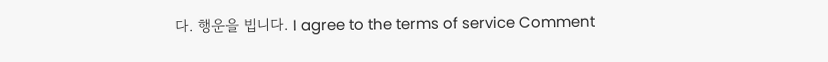다. 행운을 빕니다. I agree to the terms of service Comment